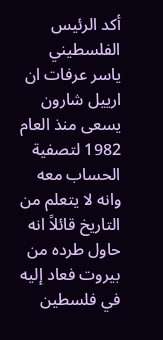أكد الرئيس الفلسطيني ياسر عرفات ان ارييل شارون يسعى منذ العام 1982 لتصفية الحساب معه وانه لا يتعلم من التاريخ قائلاً انه حاول طرده من بيروت فعاد إليه في فلسطين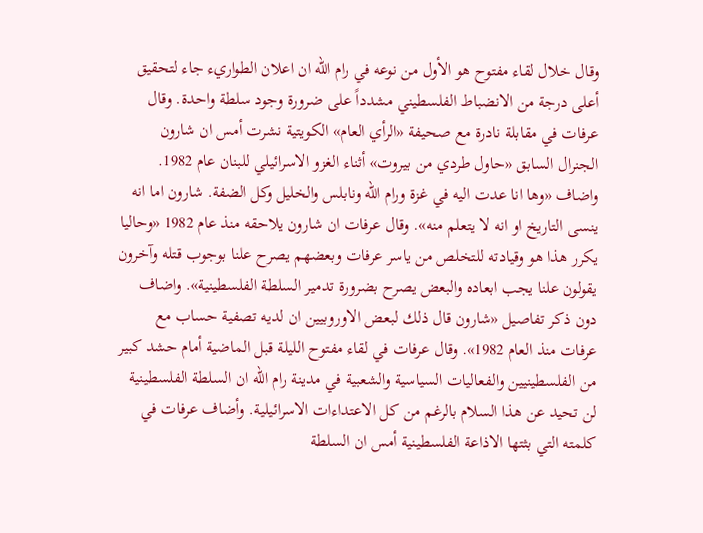وقال خلال لقاء مفتوح هو الأول من نوعه في رام الله ان اعلان الطواريء جاء لتحقيق أعلى درجة من الانضباط الفلسطيني مشدداً على ضرورة وجود سلطة واحدة. وقال عرفات في مقابلة نادرة مع صحيفة «الرأي العام» الكويتية نشرت أمس ان شارون الجنرال السابق «حاول طردي من بيروت» أثناء الغزو الاسرائيلي للبنان عام 1982. واضاف «وها انا عدت اليه في غزة ورام الله ونابلس والخليل وكل الضفة. شارون اما انه ينسى التاريخ او انه لا يتعلم منه». وقال عرفات ان شارون يلاحقه منذ عام 1982 «وحاليا يكرر هذا هو وقيادته للتخلص من ياسر عرفات وبعضهم يصرح علنا بوجوب قتله وآخرون يقولون علنا يجب ابعاده والبعض يصرح بضرورة تدمير السلطة الفلسطينية». واضاف دون ذكر تفاصيل «شارون قال ذلك لبعض الاوروبيين ان لديه تصفية حساب مع عرفات منذ العام 1982». وقال عرفات في لقاء مفتوح الليلة قبل الماضية أمام حشد كبير من الفلسطينيين والفعاليات السياسية والشعبية في مدينة رام الله ان السلطة الفلسطينية لن تحيد عن هذا السلام بالرغم من كل الاعتداءات الاسرائيلية. وأضاف عرفات في كلمته التي بثتها الاذاعة الفلسطينية أمس ان السلطة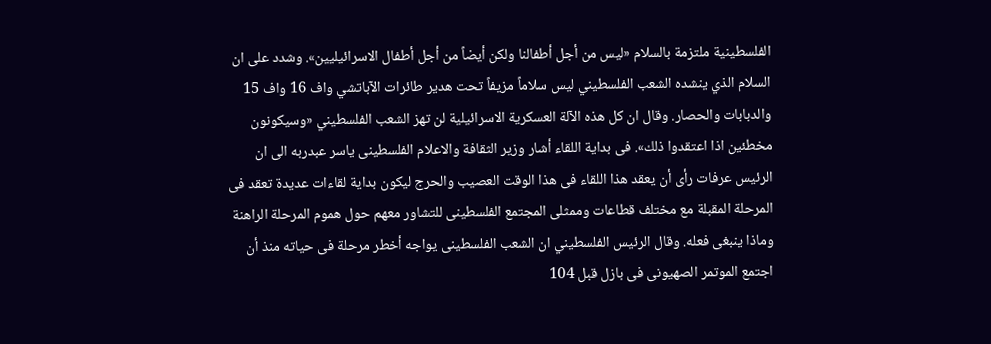الفلسطينية ملتزمة بالسلام «ليس من أجل أطفالنا ولكن أيضاً من أجل أطفال الاسرائيليين». وشدد على ان السلام الذي ينشده الشعب الفلسطيني ليس سلاماً مزيفاً تحت هدير طائرات الآباتشي واف 16 واف 15 والدبابات والحصار. وقال ان كل هذه الآلة العسكرية الاسرائيلية لن تهز الشعب الفلسطيني «وسيكونون مخطئين اذا اعتقدوا ذلك». فى بداية اللقاء أشار وزير الثقافة والاعلام الفلسطينى ياسر عبدربه الى ان الرئيس عرفات رأى أن يعقد هذا اللقاء فى هذا الوقت العصيب والحرج ليكون بداية لقاءات عديدة تعقد فى المرحلة المقبلة مع مختلف قطاعات وممثلى المجتمع الفلسطينى للتشاور معهم حول هموم المرحلة الراهنة وماذا ينبغى فعله. وقال الرئيس الفلسطيني ان الشعب الفلسطينى يواجه أخطر مرحلة فى حياته منذ أن اجتمع الموتمر الصهيونى فى بازل قبل 104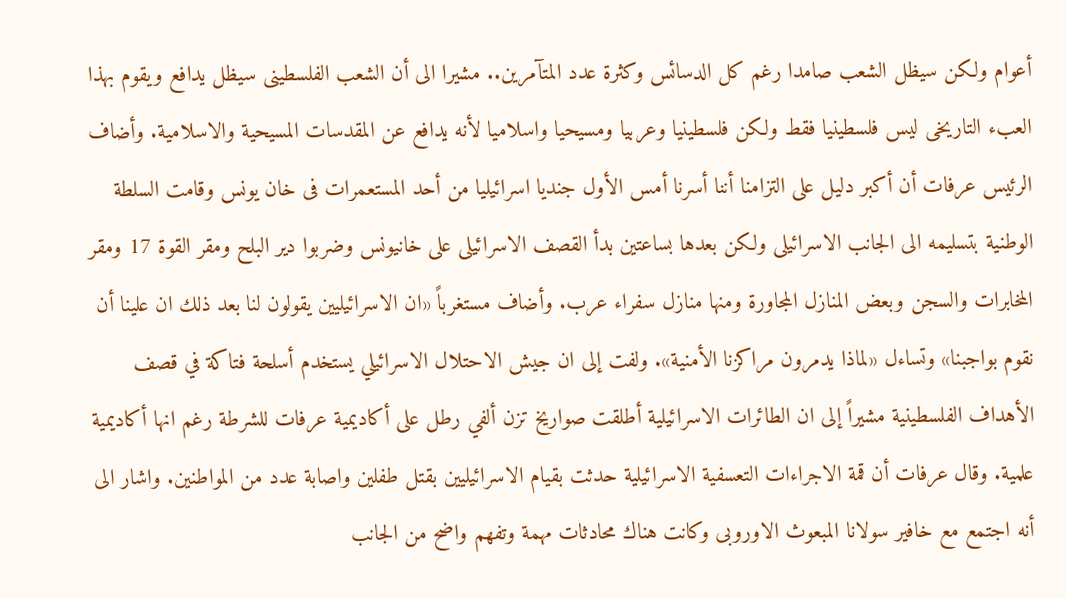أعوام ولكن سيظل الشعب صامدا رغم كل الدسائس وكثرة عدد المتآمرين.. مشيرا الى أن الشعب الفلسطينى سيظل يدافع ويقوم بهذا العبء التاريخى ليس فلسطينيا فقط ولكن فلسطينيا وعربيا ومسيحيا واسلاميا لأنه يدافع عن المقدسات المسيحية والاسلامية. وأضاف الرئيس عرفات أن أكبر دليل على التزامنا أننا أسرنا أمس الأول جنديا اسرائيليا من أحد المستعمرات فى خان يونس وقامت السلطة الوطنية بتسليمه الى الجانب الاسرائيلى ولكن بعدها بساعتين بدأ القصف الاسرائيلى على خانيونس وضربوا دير البلح ومقر القوة 17 ومقر المخابرات والسجن وبعض المنازل المجاورة ومنها منازل سفراء عرب. وأضاف مستغرباً «ان الاسرائيليين يقولون لنا بعد ذلك ان علينا أن نقوم بواجبنا» وتساءل «لماذا يدمرون مراكزنا الأمنية». ولفت إلى ان جيش الاحتلال الاسرائيلي يستخدم أسلحة فتاكة في قصف الأهداف الفلسطينية مشيراً إلى ان الطائرات الاسرائيلية أطلقت صواريخ تزن ألفي رطل على أكاديمية عرفات للشرطة رغم انها أكاديمية علمية. وقال عرفات أن قمة الاجراءات التعسفية الاسرائيلية حدثت بقيام الاسرائيليين بقتل طفلين واصابة عدد من المواطنين. واشار الى أنه اجتمع مع خافير سولانا المبعوث الاوروبى وكانت هناك محادثات مهمة وتفهم واضح من الجانب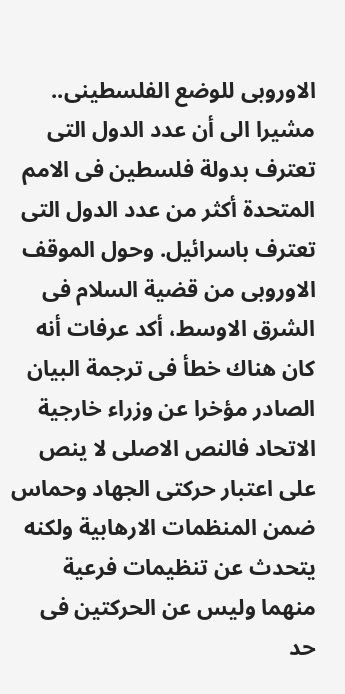الاوروبى للوضع الفلسطينى.. مشيرا الى أن عدد الدول التى تعترف بدولة فلسطين فى الامم المتحدة أكثر من عدد الدول التى تعترف باسرائيل. وحول الموقف الاوروبى من قضية السلام فى الشرق الاوسط، أكد عرفات أنه كان هناك خطأ فى ترجمة البيان الصادر مؤخرا عن وزراء خارجية الاتحاد فالنص الاصلى لا ينص على اعتبار حركتى الجهاد وحماس ضمن المنظمات الارهابية ولكنه يتحدث عن تنظيمات فرعية منهما وليس عن الحركتين فى حد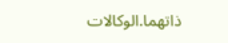ذاتهما.الوكالات